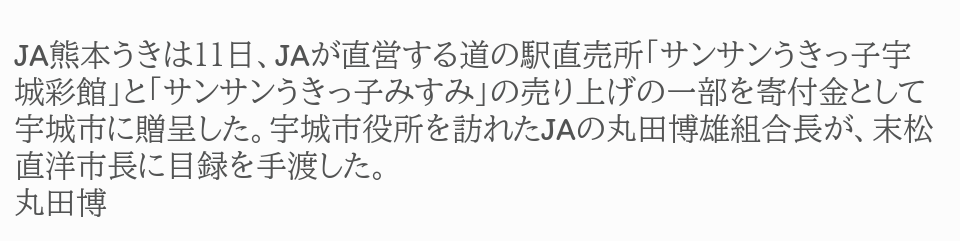JA熊本うきは11日、JAが直営する道の駅直売所「サンサンうきっ子宇城彩館」と「サンサンうきっ子みすみ」の売り上げの一部を寄付金として宇城市に贈呈した。宇城市役所を訪れたJAの丸田博雄組合長が、末松直洋市長に目録を手渡した。
丸田博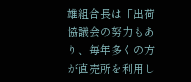雄組合長は「出荷協議会の努力もあり、毎年多くの方が直売所を利用し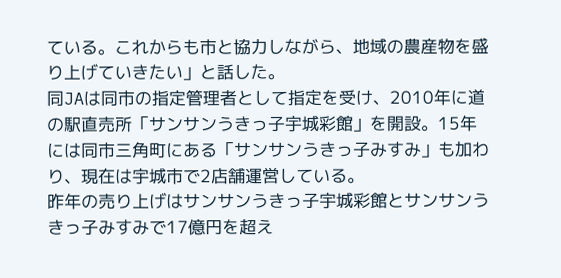ている。これからも市と協力しながら、地域の農産物を盛り上げていきたい」と話した。
同JAは同市の指定管理者として指定を受け、2010年に道の駅直売所「サンサンうきっ子宇城彩館」を開設。15年には同市三角町にある「サンサンうきっ子みすみ」も加わり、現在は宇城市で2店舗運営している。
昨年の売り上げはサンサンうきっ子宇城彩館とサンサンうきっ子みすみで17億円を超え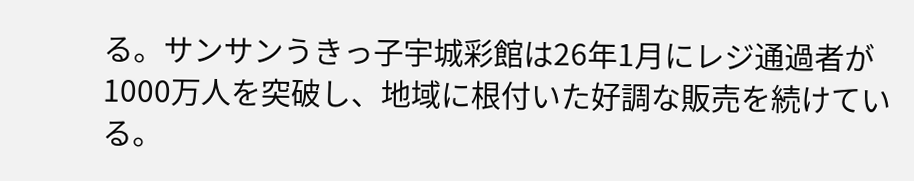る。サンサンうきっ子宇城彩館は26年1月にレジ通過者が1000万人を突破し、地域に根付いた好調な販売を続けている。